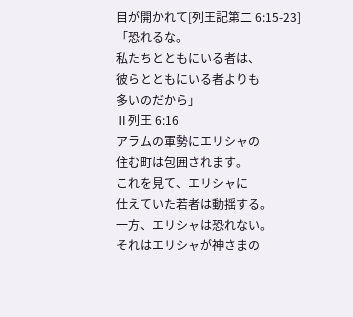目が開かれて[列王記第二 6:15-23]
「恐れるな。
私たちとともにいる者は、
彼らとともにいる者よりも
多いのだから」
Ⅱ列王 6:16
アラムの軍勢にエリシャの
住む町は包囲されます。
これを見て、エリシャに
仕えていた若者は動揺する。
一方、エリシャは恐れない。
それはエリシャが神さまの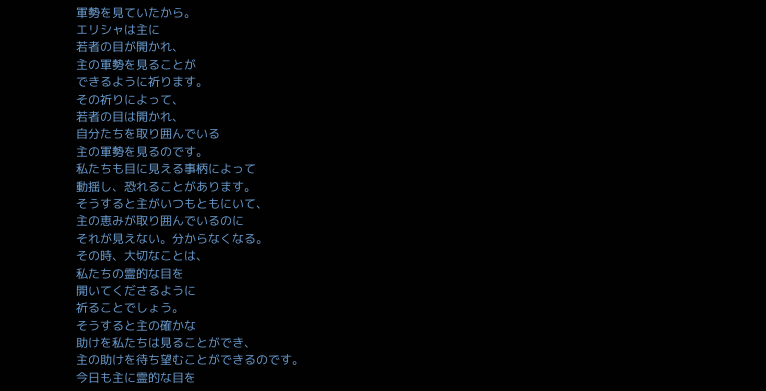軍勢を見ていたから。
エリシャは主に
若者の目が開かれ、
主の軍勢を見ることが
できるように祈ります。
その祈りによって、
若者の目は開かれ、
自分たちを取り囲んでいる
主の軍勢を見るのです。
私たちも目に見える事柄によって
動揺し、恐れることがあります。
そうすると主がいつもともにいて、
主の恵みが取り囲んでいるのに
それが見えない。分からなくなる。
その時、大切なことは、
私たちの霊的な目を
開いてくださるように
祈ることでしょう。
そうすると主の確かな
助けを私たちは見ることができ、
主の助けを待ち望むことができるのです。
今日も主に霊的な目を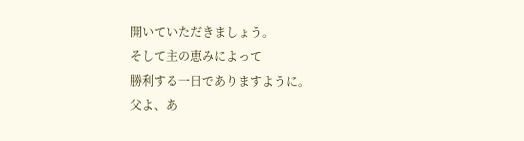開いていただきましょう。
そして主の恵みによって
勝利する一日でありますように。
父よ、あ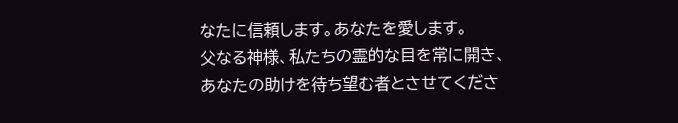なたに信頼します。あなたを愛します。
父なる神様、私たちの霊的な目を常に開き、
あなたの助けを待ち望む者とさせてくださ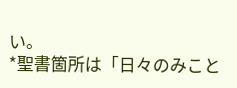い。
*聖書箇所は「日々のみこと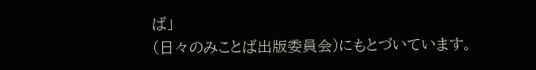ば」
(日々のみことば出版委員会)にもとづいています。